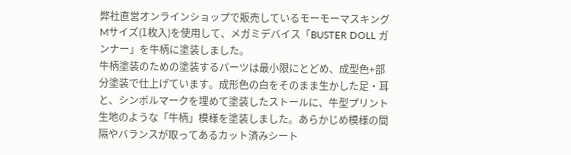弊社直営オンラインショップで販売しているモーモーマスキング Mサイズ(1枚入)を使用して、メガミデバイス「BUSTER DOLL ガンナー」を牛柄に塗装しました。
牛柄塗装のための塗装するパーツは最小限にとどめ、成型色+部分塗装で仕上げています。成形色の白をそのまま生かした足・耳と、シンボルマークを埋めて塗装したストールに、牛型プリント生地のような「牛柄」模様を塗装しました。あらかじめ模様の間隔やバランスが取ってあるカット済みシート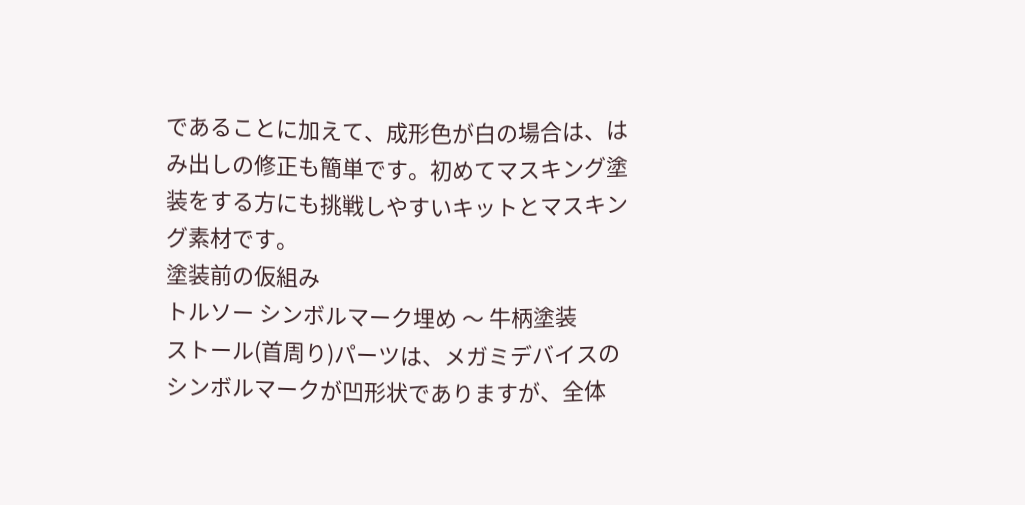であることに加えて、成形色が白の場合は、はみ出しの修正も簡単です。初めてマスキング塗装をする方にも挑戦しやすいキットとマスキング素材です。
塗装前の仮組み
トルソー シンボルマーク埋め 〜 牛柄塗装
ストール(首周り)パーツは、メガミデバイスのシンボルマークが凹形状でありますが、全体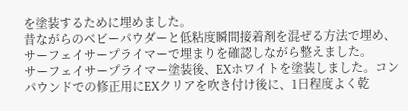を塗装するために埋めました。
昔ながらのベビーパウダーと低粘度瞬間接着剤を混ぜる方法で埋め、サーフェイサープライマーで埋まりを確認しながら整えました。
サーフェイサープライマー塗装後、EXホワイトを塗装しました。コンパウンドでの修正用にEXクリアを吹き付け後に、1日程度よく乾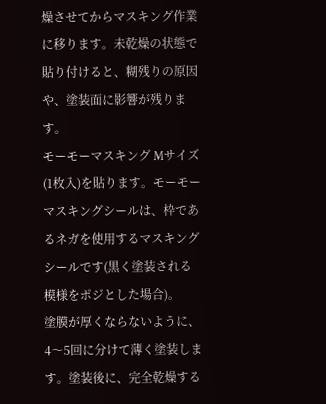燥させてからマスキング作業に移ります。未乾燥の状態で貼り付けると、糊残りの原因や、塗装面に影響が残ります。
モーモーマスキング Mサイズ(1枚入)を貼ります。モーモーマスキングシールは、枠であるネガを使用するマスキングシールです(黒く塗装される模様をポジとした場合)。
塗膜が厚くならないように、4〜5回に分けて薄く塗装します。塗装後に、完全乾燥する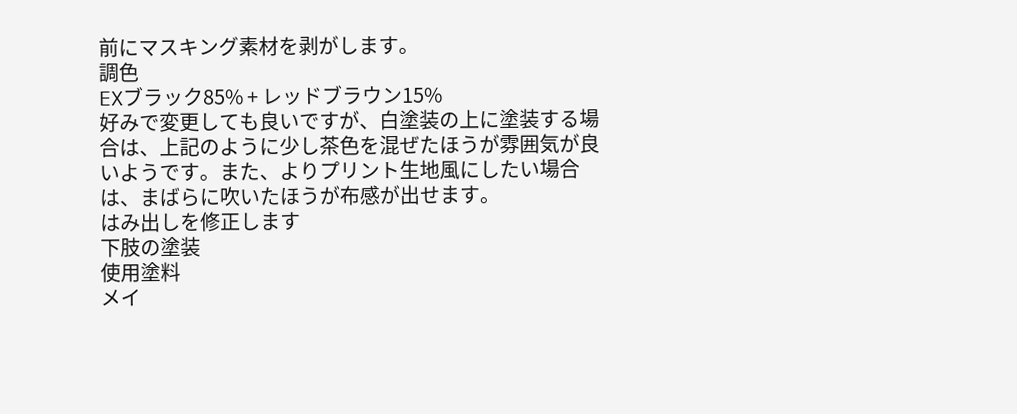前にマスキング素材を剥がします。
調色
EXブラック85% + レッドブラウン15%
好みで変更しても良いですが、白塗装の上に塗装する場合は、上記のように少し茶色を混ぜたほうが雰囲気が良いようです。また、よりプリント生地風にしたい場合は、まばらに吹いたほうが布感が出せます。
はみ出しを修正します
下肢の塗装
使用塗料
メイ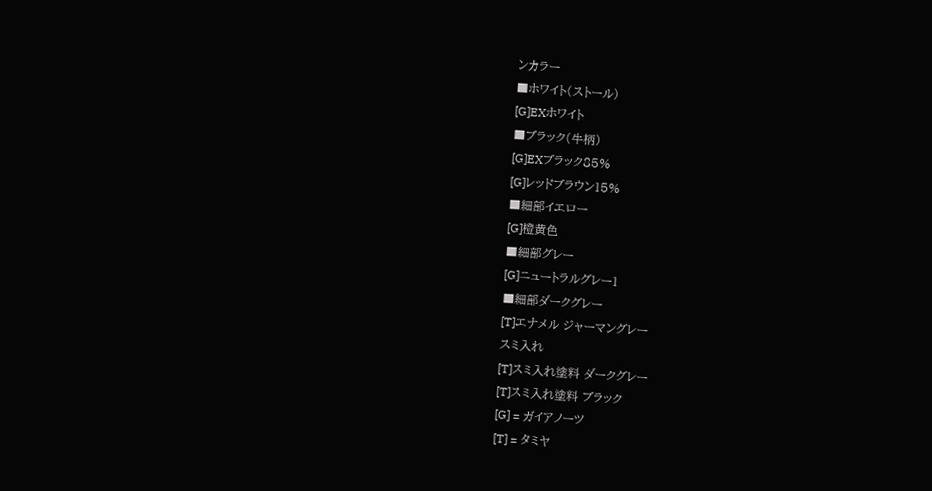ンカラー
■ホワイト(ストール)
[G]EXホワイト
■ブラック(牛柄)
[G]EXブラック85%
[G]レッドブラウン15%
■細部イエロー
[G]橙黄色
■細部グレー
[G]ニュートラルグレー1
■細部ダークグレー
[T]エナメル ジャーマングレー
スミ入れ
[T]スミ入れ塗料 ダークグレー
[T]スミ入れ塗料 ブラック
[G] = ガイアノーツ
[T] = タミヤ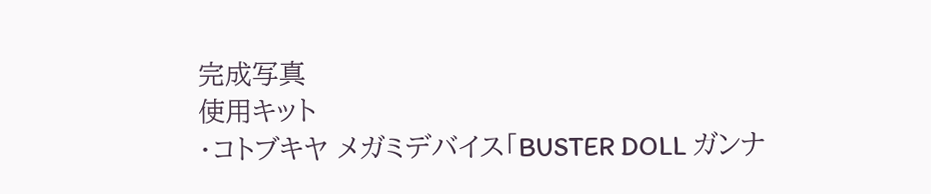完成写真
使用キット
・コトブキヤ メガミデバイス「BUSTER DOLL ガンナ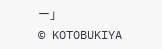ー」
© KOTOBUKIYA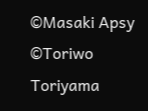©Masaki Apsy ©Toriwo Toriyama